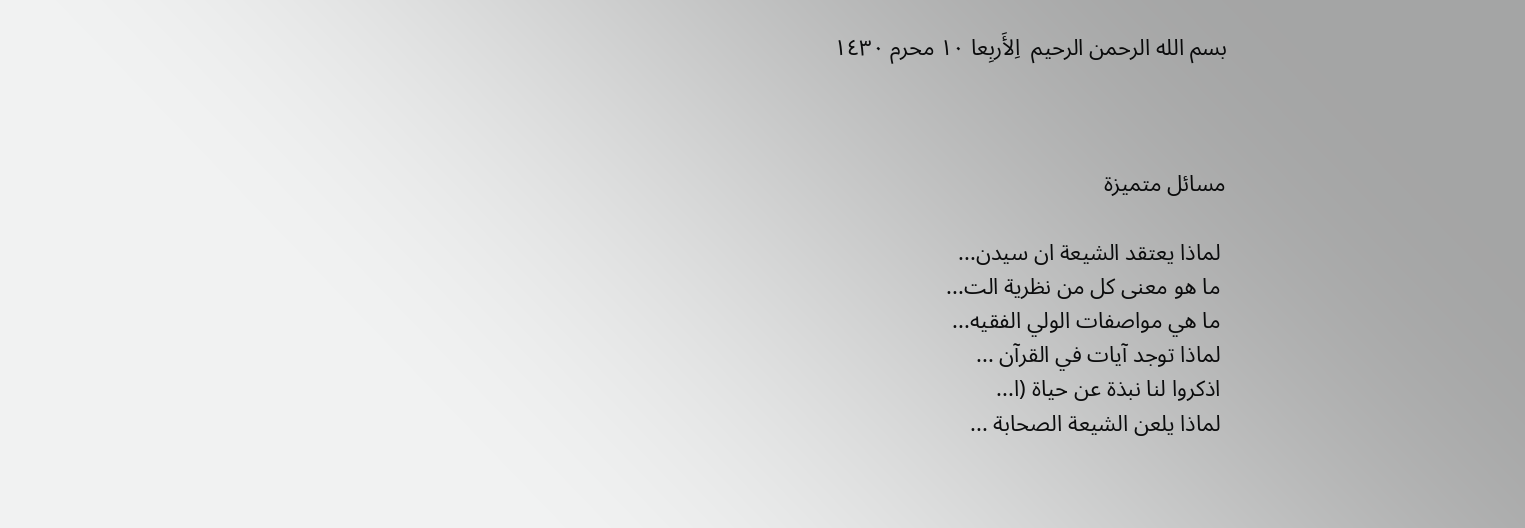بسم الله الرحمن الرحيم  اِلأَربِعا ١٠ محرم ١٤٣٠



مسائل متمیزة

 لماذا يعتقد الشيعة ان سيدن...
 ما هو معنی كل من نظرية الت...
 ما هي مواصفات الولي الفقيه...
 لماذا توجد آيات في القرآن ...
 اذکروا لنا نبذة عن حیاة (ا...
 لماذا يلعن الشيعة الصحابة ...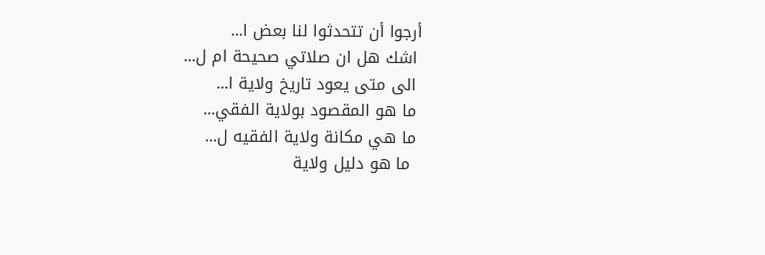أرجوا أن تتحدثوا لنا بعض ا...
 اشك هل ان صلاتي صحيحة ام ل...
 الی متی يعود تاريخ ولاية ا...
 ما هو المقصود بولاية الفقي...
 ما هي مكانة ولاية الفقيه ل...
  ما هو دليل ولاية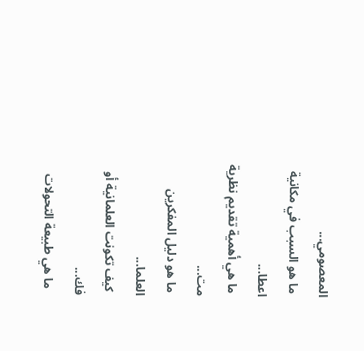المعصومي...
 ما هو السبب في مكانية اعطا...
 ما هي أهمية تقديم نظرية مت...
 ما هو دليل المفكرين العلما...
 كيف تكونت العلمانية‌ أو فك...
  ما هي طبيعة التحولات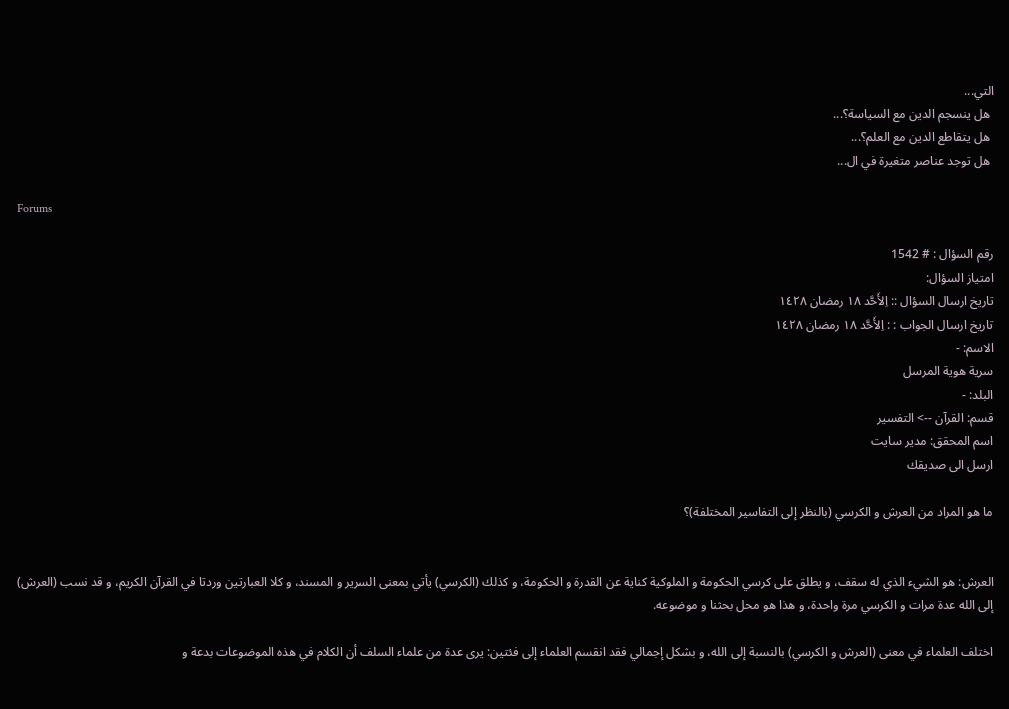التي...
 هل ينسجم الدين مع السياسة؟...
 هل يتقاطع الدين مع العلم؟...
 هل توجد عناصر متغيرة في ال...

Forums

رقم السؤال : # 1542
امتیاز السؤال:
تاریخ ارسال السؤال :: اِلأَحَّد ١٨ رمضان ١٤٢٨
تاریخ ارسال الجواب : : اِلأَحَّد ١٨ رمضان ١٤٢٨
الاسم: -
سریة هویة المرسل
البلد: -
قسم: القرآن --> التفسیر
اسم المحقق: مدير سايت
ارسل الی صدیقك

ما هو المراد من العرش و الكرسي (بالنظر إلى التفاسير المختلفة)؟


العرش: هو الشيء الذي له سقف، و يطلق على كرسي الحكومة و الملوكية كناية عن القدرة و الحكومة، و كذلك (الكرسي) يأتي بمعنى السرير و المسند، و كلا العبارتين وردتا في القرآن الكريم، و قد نسب (العرش) إلى الله عدة مرات و الكرسي مرة واحدة، و هذا هو محل بحثنا و موضوعه.

اختلف العلماء في معنى (العرش و الكرسي) بالنسبة إلى الله، و بشكل إجمالي فقد انقسم العلماء إلى فئتين: يرى عدة من علماء السلف أن الكلام في هذه الموضوعات بدعة و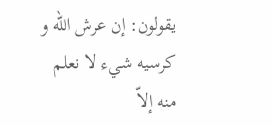يقولون: إن عرش الله و كرسيه شيء لا نعلم منه إلاّ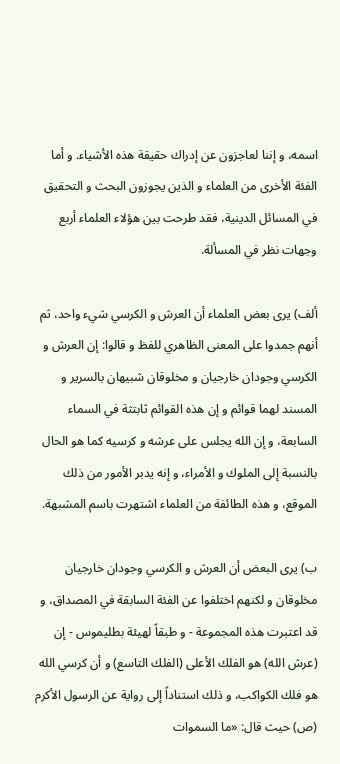اسمه، و إننا لعاجزون عن إدراك حقيقة هذه الأشياء. و أما الفئة الأخرى من العلماء و الذين يجوزون البحث و التحقيق في المسائل الدينية، فقد طرحت بين هؤلاء العلماء أربع وجهات نظر في المسألة.

ألف) يرى بعض العلماء أن العرش و الكرسي شيء واحد، ثم أنهم جمدوا على المعنى الظاهري للفظ و قالوا: إن العرش و الكرسي وجودان خارجيان و مخلوقان شبيهان بالسرير و المسند لهما قوائم و إن هذه القوائم ثابتثة في السماء السابعة، و إن الله يجلس على عرشه و كرسيه كما هو الحال بالنسبة إلى الملوك و الأمراء، و إنه يدبر الأمور من ذلك الموقع، و هذه الطائفة من العلماء اشتهرت باسم المشبهة.

ب) يرى البعض أن العرش و الكرسي وجودان خارجيان مخلوقان و لكنهم اختلفوا عن الفئة السابقة في المصداق، و قد اعتبرت هذه المجموعة - و طبقاً لهيئة بطليموس - إن (عرش الله) هو الفلك الأعلى (الفلك التاسع) و أن كرسي الله هو فلك الكواكب، و ذلك استناداً إلى رواية عن الرسول الأكرم (ص) حيث قال: «ما السموات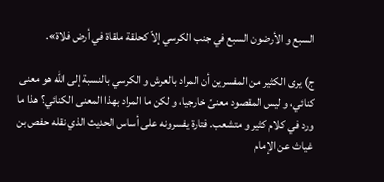السبع و الأرضون السبع في جنب الكرسي إلاّ كحلقة ملقاة في أرض فلاة».

ج) يرى الكثير من المفسرين أن المراد بالعرش و الكرسي بالنسبة إلى الله هو معنى كنائي، و ليس المقصود معنىً خارجيا، و لكن ما المراد بهذا المعنى الكنائي؟ هذا ما ورد في كلام كثير و متشعب. فتارة يفسرونه على أساس الحديث الذي نقله حفص بن غياث عن الإمام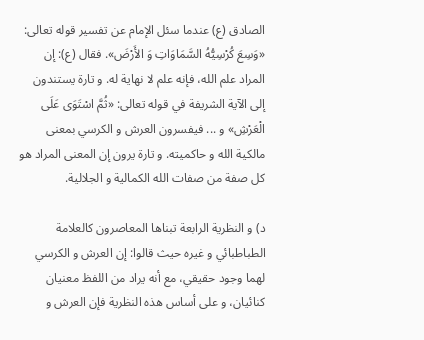الصادق (ع) عندما سئل الإمام عن تفسير قوله تعالى: «وَسِعَ كُرْسِيُّهُ السَّمَاوَاتِ وَ الأَرْضَ». فقال (ع): إن المراد علم الله، فإنه علم لا نهاية له. و تارة يستندون إلى الآية الشريفة في قوله تعالى: «ثُمَّ اسْتَوَى عَلَى الْعَرْشِ» و ... فيفسرون العرش و الكرسي بمعنى مالكية الله و حاكميته. و تارة يرون إن المعنى المراد هو كل صفة من صفات الله الكمالية و الجلالية.

د) و النظرية الرابعة تبناها المعاصرون كالعلامة الطباطبائي و غيره حيث قالوا: إن العرش و الكرسي لهما وجود حقيقي، مع أنه يراد من اللفظ معنيان كنائيان، و على أساس هذه النظرية فإن العرش و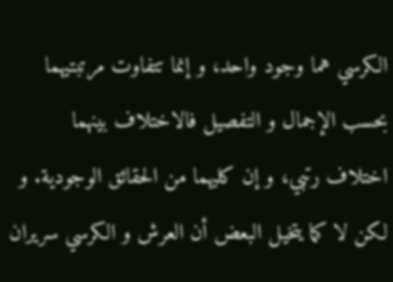الكرسي هما وجود واحد، و إنما تتفاوت مرتبتيهما بحسب الإجمال و التفصيل فالاختلاف بينهما اختلاف رتبي، و إن كليهما من الحقائق الوجودية. و لكن لا كما يتخيل البعض أن العرش و الكرسي سريران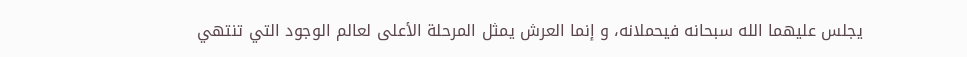يجلس عليهما الله سبحانه فيحملانه، و إنما العرش يمثل المرحلة الأعلى لعالم الوجود التي تنتهي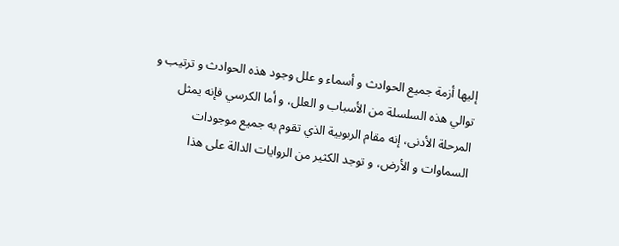إليها أزمة جميع الحوادث و أسماء و علل وجود هذه الحوادث و ترتيب و توالي هذه السلسلة من الأسباب و العلل، و أما الكرسي فإنه يمثل المرحلة الأدنى، إنه مقام الربوبية الذي تقوم به جميع موجودات السماوات و الأرض، و توجد الكثير من الروايات الدالة على هذا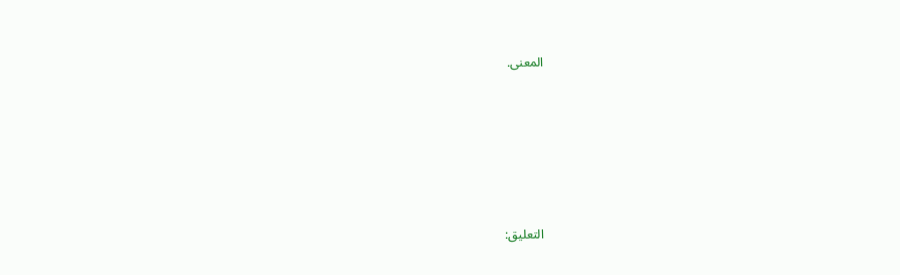المعنى.






التعلیق: